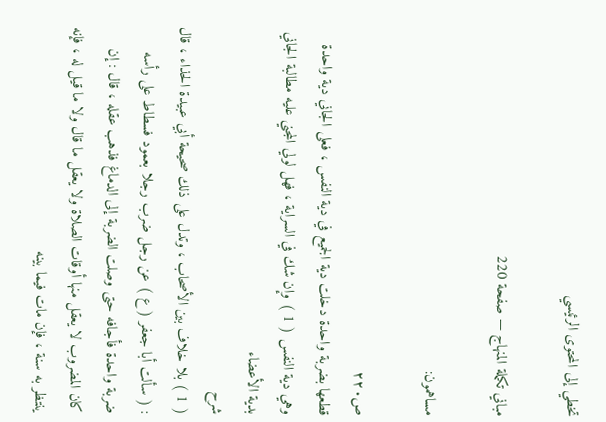تخطي إلى المحتوى الرئيسي

مباني تكملة المنهاج — صفحة 220

مساهمون:

ص٢٢٠
قطعها بضربة واحدة دخلت دية الجميع في دية النفس ، فعلى الجاني دية واحدة وهي دية النفس ( 1 ) وإن شك في السراية ، فهل لولي المجني عليه مطالبة الجاني بدية الأعضاء
شرح
( 1 ) بلا خلاف بين الأصحاب ، وتدل على ذلك صحيحة أبي عبيدة الحذاء ، قال : ( سألت أبا جعفر ( ع ) عن رجل ضرب رجلا بعمود فسطاط على رأسه ضربة واحدة فأجافه حتى وصلت الضربة إلى الدماغ فذهب عقله ، قال : إن كان المضروب لا يعقل منها أوقات الصلاة ولا يعقل ما قال ولا ما قيل له ، فإنه ينتظر به سنة ، فإن مات فيما بينه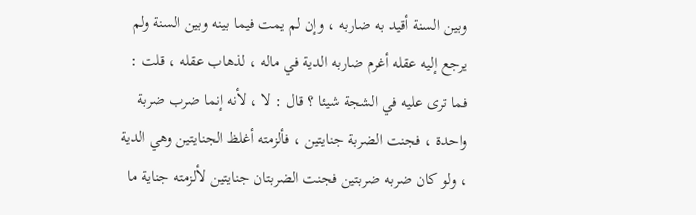وبين السنة أقيد به ضاربه ، وإن لم يمت فيما بينه وبين السنة ولم يرجع إليه عقله أغرم ضاربه الدية في ماله ، لذهاب عقله ، قلت : فما ترى عليه في الشجة شيئا ؟ قال : لا ، لأنه إنما ضرب ضربة واحدة ، فجنت الضربة جنايتين ، فألزمته أغلظ الجنايتين وهي الدية ، ولو كان ضربه ضربتين فجنت الضربتان جنايتين لألزمته جناية ما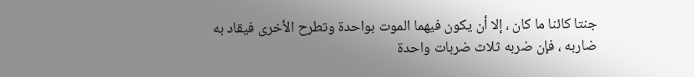جنتا كائنا ما كان ، إلا أن يكون فيهما الموت بواحدة وتطرح الأخرى فيقاد به ضاربه ، فإن ضربه ثلاث ضربات واحدة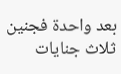بعد واحدة فجنين ثلاث جنايات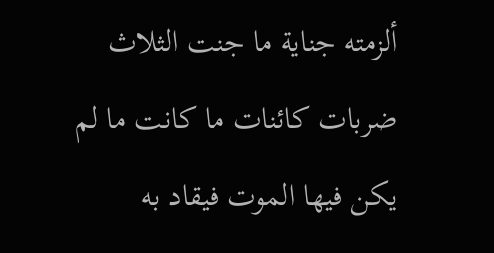ألزمته جناية ما جنت الثلاث ضربات كائنات ما كانت ما لم يكن فيها الموت فيقاد به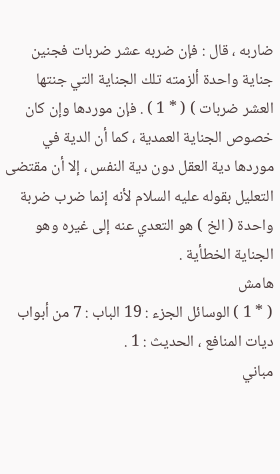ضاربه ، قال : فإن ضربه عشر ضربات فجنين جناية واحدة ألزمته تلك الجناية التي جنتها العشر ضربات ) ( * 1 ) . فإن موردها وإن كان خصوص الجناية العمدية ، كما أن الدية في موردها دية العقل دون دية النفس ، إلا أن مقتضى التعليل بقوله عليه السلام لأنه إنما ضرب ضربة واحدة ( الخ ) هو التعدي عنه إلى غيره وهو الجناية الخطأية .
هامش
( * 1 ) الوسائل الجزء : 19 الباب : 7 من أبواب ديات المنافع ، الحديث : 1 .
مباني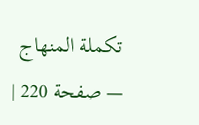تكملة المنهاج — صفحة 220 |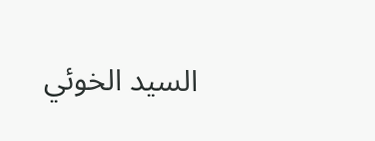السيد الخوئي